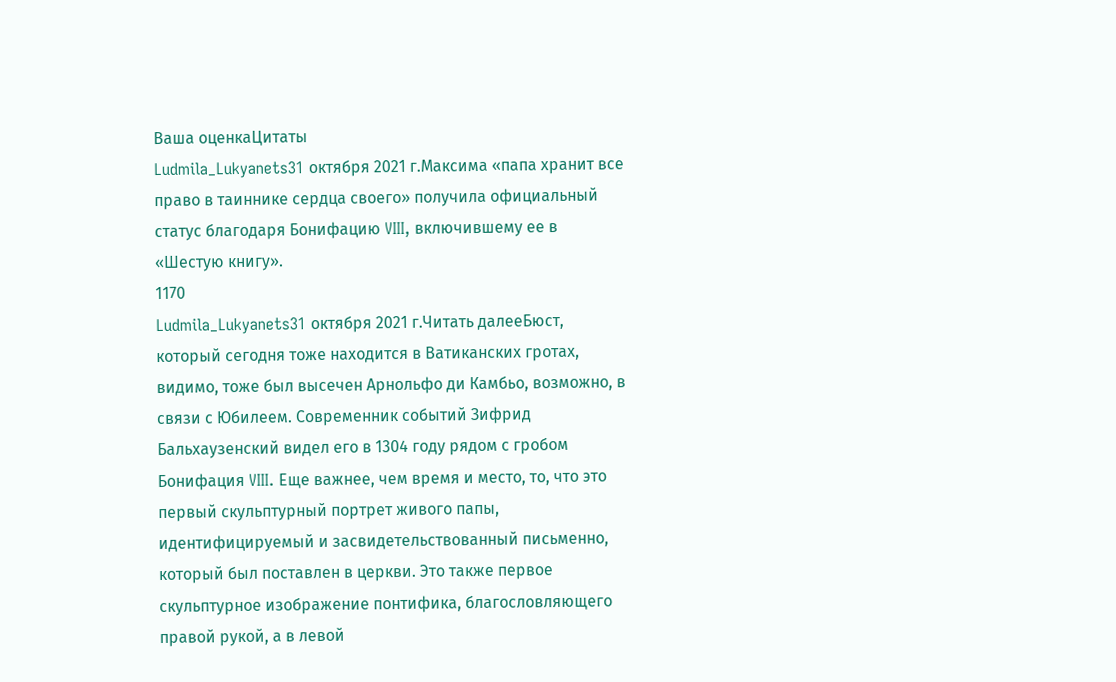Ваша оценкаЦитаты
Ludmila_Lukyanets31 октября 2021 г.Максима «папа хранит все право в таиннике сердца своего» получила официальный статус благодаря Бонифацию VIII, включившему ее в «Шестую книгу».
1170
Ludmila_Lukyanets31 октября 2021 г.Читать далееБюст, который сегодня тоже находится в Ватиканских гротах, видимо, тоже был высечен Арнольфо ди Камбьо, возможно, в связи с Юбилеем. Современник событий Зифрид Бальхаузенский видел его в 1304 году рядом с гробом Бонифация VIII. Еще важнее, чем время и место, то, что это первый скульптурный портрет живого папы, идентифицируемый и засвидетельствованный письменно, который был поставлен в церкви. Это также первое скульптурное изображение понтифика, благословляющего правой рукой, а в левой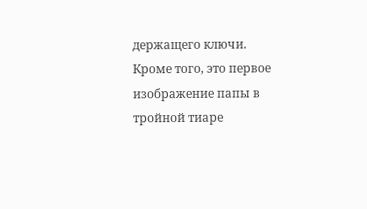держащего ключи. Кроме того, это первое изображение папы в тройной тиаре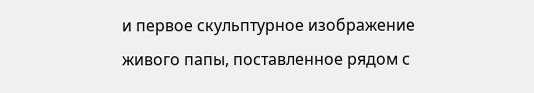и первое скульптурное изображение живого папы, поставленное рядом с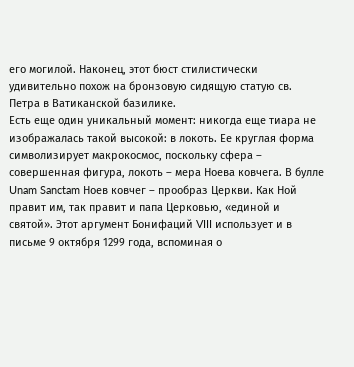его могилой. Наконец, этот бюст стилистически удивительно похож на бронзовую сидящую статую св. Петра в Ватиканской базилике.
Есть еще один уникальный момент: никогда еще тиара не изображалась такой высокой: в локоть. Ее круглая форма символизирует макрокосмос, поскольку сфера – совершенная фигура, локоть – мера Ноева ковчега. В булле Unam Sanctam Ноев ковчег – прообраз Церкви. Как Ной правит им, так правит и папа Церковью, «единой и святой». Этот аргумент Бонифаций VIII использует и в письме 9 октября 1299 года, вспоминая о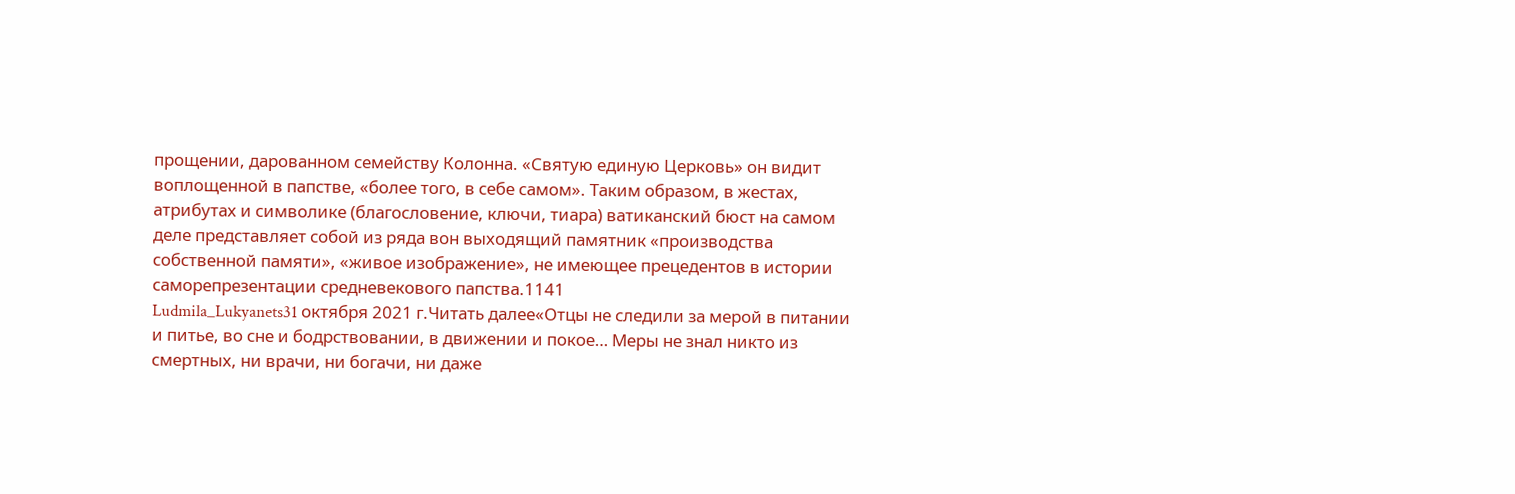прощении, дарованном семейству Колонна. «Святую единую Церковь» он видит воплощенной в папстве, «более того, в себе самом». Таким образом, в жестах, атрибутах и символике (благословение, ключи, тиара) ватиканский бюст на самом деле представляет собой из ряда вон выходящий памятник «производства собственной памяти», «живое изображение», не имеющее прецедентов в истории саморепрезентации средневекового папства.1141
Ludmila_Lukyanets31 октября 2021 г.Читать далее«Отцы не следили за мерой в питании и питье, во сне и бодрствовании, в движении и покое… Меры не знал никто из смертных, ни врачи, ни богачи, ни даже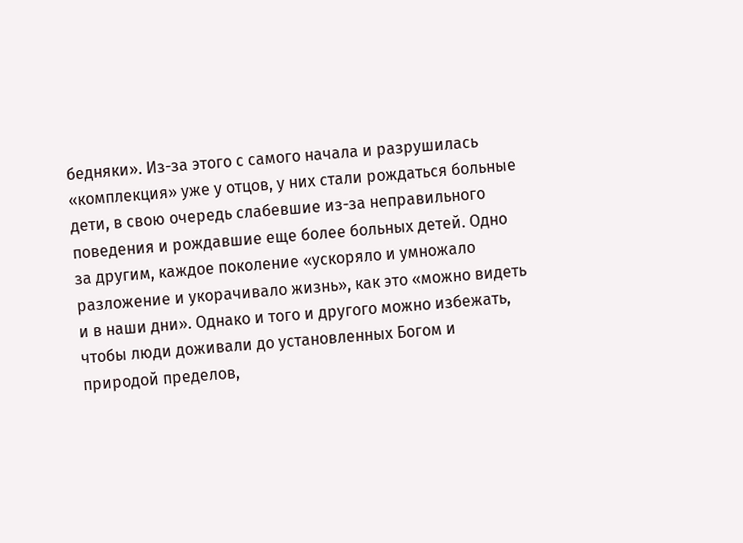бедняки». Из-за этого с самого начала и разрушилась «комплекция» уже у отцов, у них стали рождаться больные дети, в свою очередь слабевшие из-за неправильного поведения и рождавшие еще более больных детей. Одно за другим, каждое поколение «ускоряло и умножало разложение и укорачивало жизнь», как это «можно видеть и в наши дни». Однако и того и другого можно избежать, чтобы люди доживали до установленных Богом и природой пределов,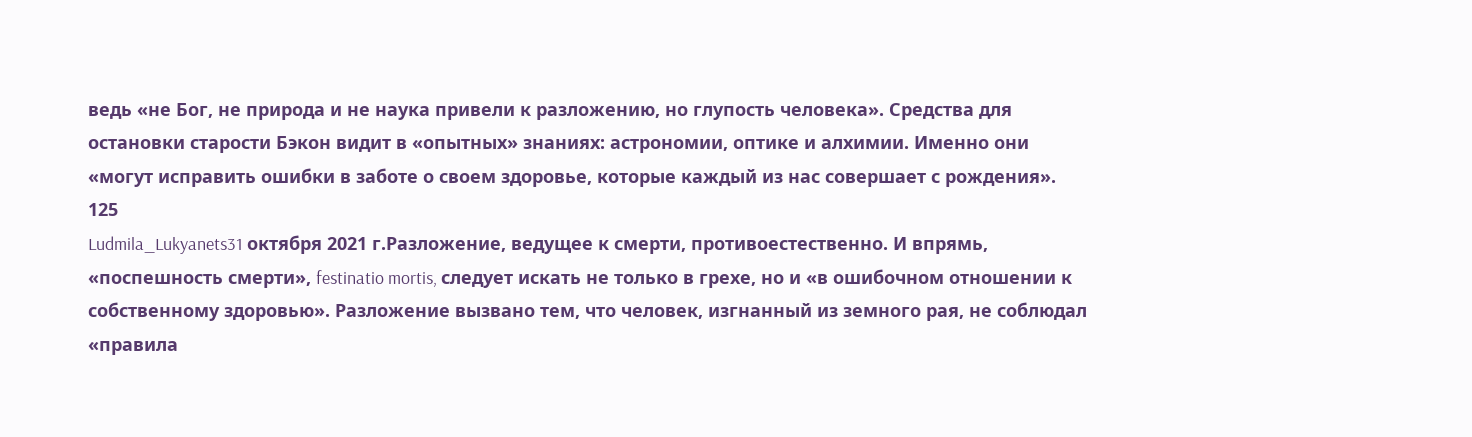ведь «не Бог, не природа и не наука привели к разложению, но глупость человека». Средства для остановки старости Бэкон видит в «опытных» знаниях: астрономии, оптике и алхимии. Именно они «могут исправить ошибки в заботе о своем здоровье, которые каждый из нас совершает с рождения».
125
Ludmila_Lukyanets31 октября 2021 г.Разложение, ведущее к смерти, противоестественно. И впрямь, «поспешность смерти», festinatio mortis, следует искать не только в грехе, но и «в ошибочном отношении к собственному здоровью». Разложение вызвано тем, что человек, изгнанный из земного рая, не соблюдал «правила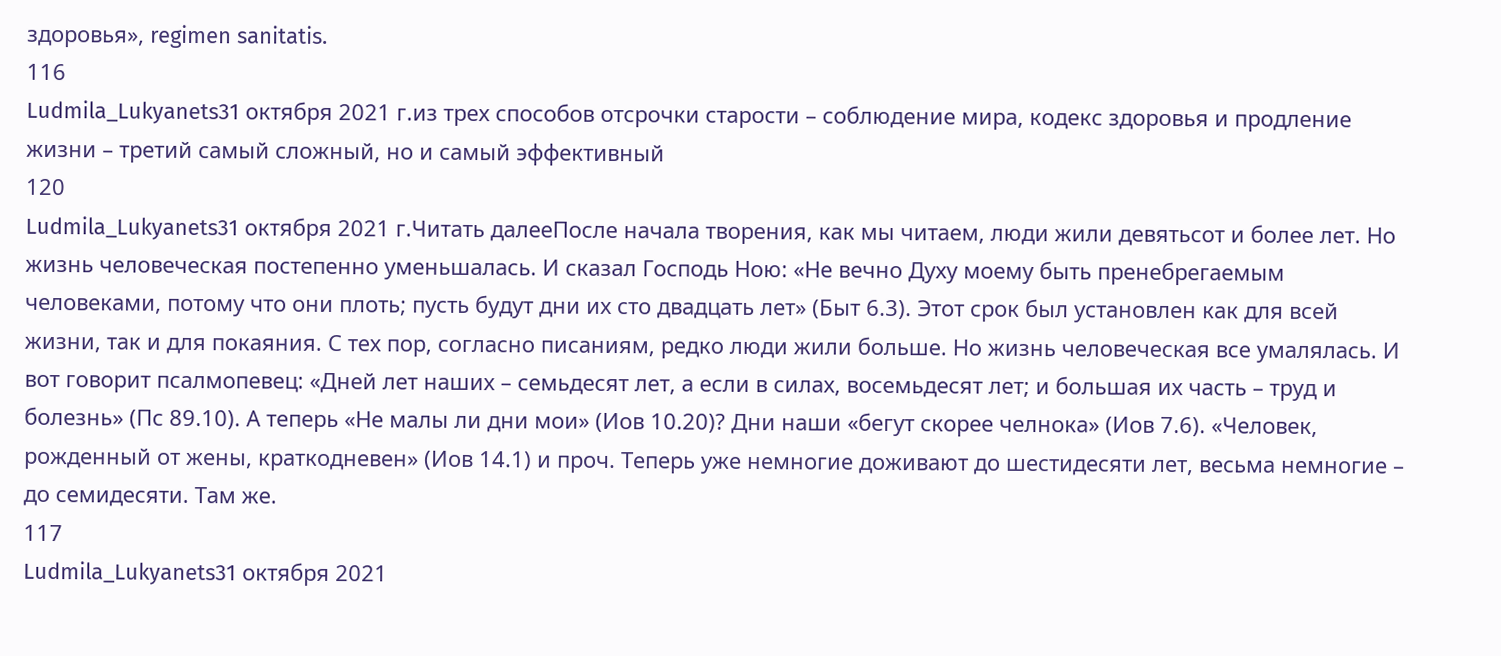здоровья», regimen sanitatis.
116
Ludmila_Lukyanets31 октября 2021 г.из трех способов отсрочки старости – соблюдение мира, кодекс здоровья и продление жизни – третий самый сложный, но и самый эффективный
120
Ludmila_Lukyanets31 октября 2021 г.Читать далееПосле начала творения, как мы читаем, люди жили девятьсот и более лет. Но жизнь человеческая постепенно уменьшалась. И сказал Господь Ною: «Не вечно Духу моему быть пренебрегаемым человеками, потому что они плоть; пусть будут дни их сто двадцать лет» (Быт 6.3). Этот срок был установлен как для всей жизни, так и для покаяния. С тех пор, согласно писаниям, редко люди жили больше. Но жизнь человеческая все умалялась. И вот говорит псалмопевец: «Дней лет наших – семьдесят лет, а если в силах, восемьдесят лет; и большая их часть – труд и болезнь» (Пс 89.10). А теперь «Не малы ли дни мои» (Иов 10.20)? Дни наши «бегут скорее челнока» (Иов 7.6). «Человек, рожденный от жены, краткодневен» (Иов 14.1) и проч. Теперь уже немногие доживают до шестидесяти лет, весьма немногие – до семидесяти. Там же.
117
Ludmila_Lukyanets31 октября 2021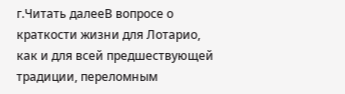г.Читать далееВ вопросе о краткости жизни для Лотарио, как и для всей предшествующей традиции, переломным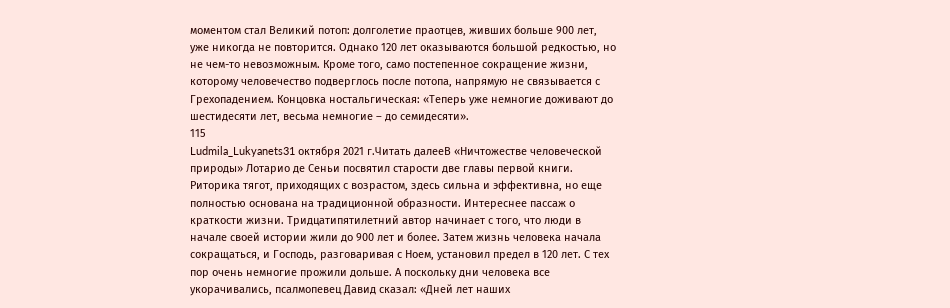моментом стал Великий потоп: долголетие праотцев, живших больше 900 лет, уже никогда не повторится. Однако 120 лет оказываются большой редкостью, но не чем-то невозможным. Кроме того, само постепенное сокращение жизни, которому человечество подверглось после потопа, напрямую не связывается с Грехопадением. Концовка ностальгическая: «Теперь уже немногие доживают до шестидесяти лет, весьма немногие – до семидесяти».
115
Ludmila_Lukyanets31 октября 2021 г.Читать далееВ «Ничтожестве человеческой природы» Лотарио де Сеньи посвятил старости две главы первой книги. Риторика тягот, приходящих с возрастом, здесь сильна и эффективна, но еще полностью основана на традиционной образности. Интереснее пассаж о краткости жизни. Тридцатипятилетний автор начинает с того, что люди в начале своей истории жили до 900 лет и более. Затем жизнь человека начала сокращаться, и Господь, разговаривая с Ноем, установил предел в 120 лет. С тех пор очень немногие прожили дольше. А поскольку дни человека все укорачивались, псалмопевец Давид сказал: «Дней лет наших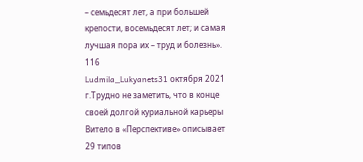– семьдесят лет, а при большей крепости, восемьдесят лет; и самая лучшая пора их – труд и болезнь».
116
Ludmila_Lukyanets31 октября 2021 г.Трудно не заметить, что в конце своей долгой куриальной карьеры Витело в «Перспективе» описывает 29 типов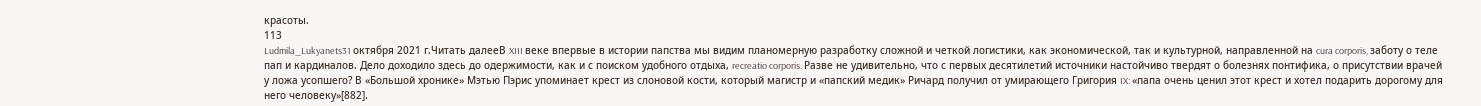красоты.
113
Ludmila_Lukyanets31 октября 2021 г.Читать далееВ XIII веке впервые в истории папства мы видим планомерную разработку сложной и четкой логистики, как экономической, так и культурной, направленной на cura corporis, заботу о теле пап и кардиналов. Дело доходило здесь до одержимости, как и с поиском удобного отдыха, recreatio corporis. Разве не удивительно, что с первых десятилетий источники настойчиво твердят о болезнях понтифика, о присутствии врачей у ложа усопшего? В «Большой хронике» Мэтью Пэрис упоминает крест из слоновой кости, который магистр и «папский медик» Ричард получил от умирающего Григория IX: «папа очень ценил этот крест и хотел подарить дорогому для него человеку»[882].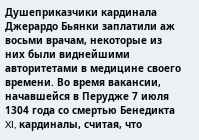Душеприказчики кардинала Джерардо Бьянки заплатили аж восьми врачам, некоторые из них были виднейшими авторитетами в медицине своего времени. Во время вакансии, начавшейся в Перудже 7 июля 1304 года со смертью Бенедикта XI, кардиналы, считая, что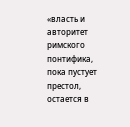«власть и авторитет римского понтифика, пока пустует престол, остается в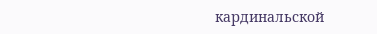кардинальской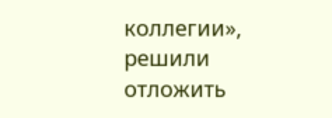коллегии», решили отложить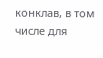конклав, в том числе для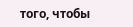того, чтобы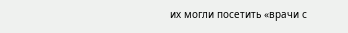их могли посетить «врачи с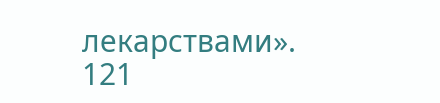лекарствами».
121